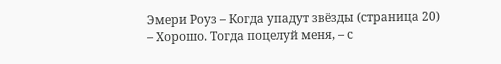Эмери Роуз – Когда упадут звёзды (страница 20)
– Хорошо. Тогда поцелуй меня, – с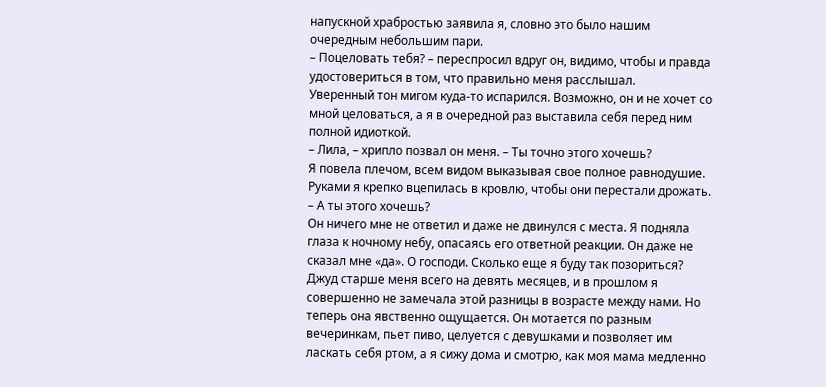напускной храбростью заявила я, словно это было нашим очередным небольшим пари.
– Поцеловать тебя? – переспросил вдруг он, видимо, чтобы и правда удостовериться в том, что правильно меня расслышал.
Уверенный тон мигом куда-то испарился. Возможно, он и не хочет со мной целоваться, а я в очередной раз выставила себя перед ним полной идиоткой.
– Лила, – хрипло позвал он меня. – Ты точно этого хочешь?
Я повела плечом, всем видом выказывая свое полное равнодушие. Руками я крепко вцепилась в кровлю, чтобы они перестали дрожать.
– А ты этого хочешь?
Он ничего мне не ответил и даже не двинулся с места. Я подняла глаза к ночному небу, опасаясь его ответной реакции. Он даже не сказал мне «да». О господи. Сколько еще я буду так позориться?
Джуд старше меня всего на девять месяцев, и в прошлом я совершенно не замечала этой разницы в возрасте между нами. Но теперь она явственно ощущается. Он мотается по разным вечеринкам, пьет пиво, целуется с девушками и позволяет им ласкать себя ртом, а я сижу дома и смотрю, как моя мама медленно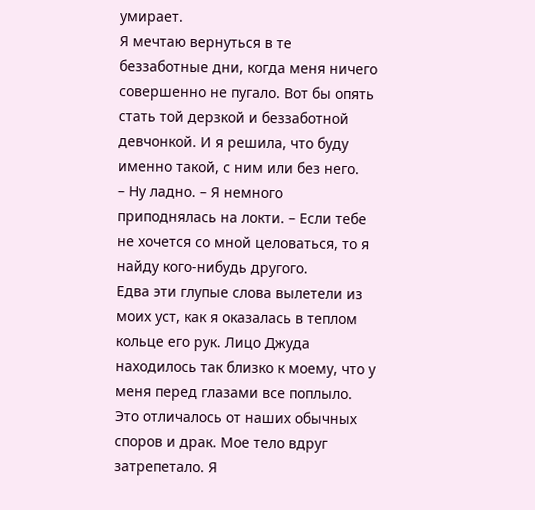умирает.
Я мечтаю вернуться в те беззаботные дни, когда меня ничего совершенно не пугало. Вот бы опять стать той дерзкой и беззаботной девчонкой. И я решила, что буду именно такой, с ним или без него.
– Ну ладно. – Я немного приподнялась на локти. – Если тебе не хочется со мной целоваться, то я найду кого-нибудь другого.
Едва эти глупые слова вылетели из моих уст, как я оказалась в теплом кольце его рук. Лицо Джуда находилось так близко к моему, что у меня перед глазами все поплыло. Это отличалось от наших обычных споров и драк. Мое тело вдруг затрепетало. Я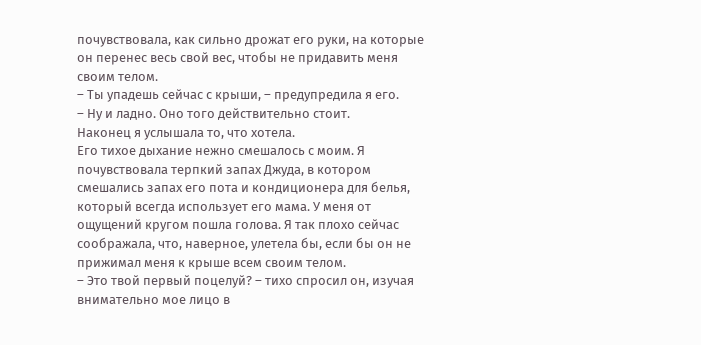почувствовала, как сильно дрожат его руки, на которые он перенес весь свой вес, чтобы не придавить меня своим телом.
– Ты упадешь сейчас с крыши, – предупредила я его.
– Ну и ладно. Оно того действительно стоит.
Наконец я услышала то, что хотела.
Его тихое дыхание нежно смешалось с моим. Я почувствовала терпкий запах Джуда, в котором смешались запах его пота и кондиционера для белья, который всегда использует его мама. У меня от ощущений кругом пошла голова. Я так плохо сейчас соображала, что, наверное, улетела бы, если бы он не прижимал меня к крыше всем своим телом.
– Это твой первый поцелуй? – тихо спросил он, изучая внимательно мое лицо в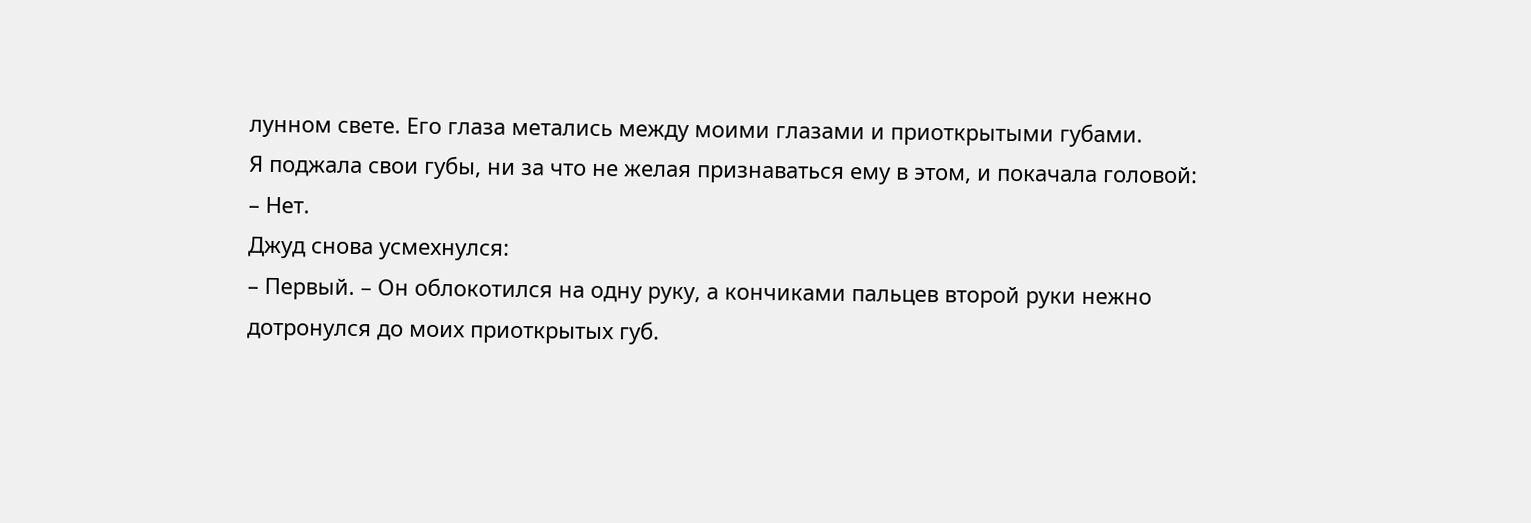лунном свете. Его глаза метались между моими глазами и приоткрытыми губами.
Я поджала свои губы, ни за что не желая признаваться ему в этом, и покачала головой:
– Нет.
Джуд снова усмехнулся:
– Первый. – Он облокотился на одну руку, а кончиками пальцев второй руки нежно дотронулся до моих приоткрытых губ.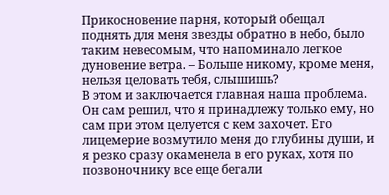Прикосновение парня, который обещал поднять для меня звезды обратно в небо, было таким невесомым, что напоминало легкое дуновение ветра. – Больше никому, кроме меня, нельзя целовать тебя, слышишь?
В этом и заключается главная наша проблема. Он сам решил, что я принадлежу только ему, но сам при этом целуется с кем захочет. Его лицемерие возмутило меня до глубины души, и я резко сразу окаменела в его руках, хотя по позвоночнику все еще бегали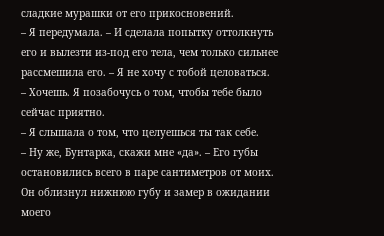сладкие мурашки от его прикосновений.
– Я передумала. – И сделала попытку оттолкнуть его и вылезти из-под его тела, чем только сильнее рассмешила его. – Я не хочу с тобой целоваться.
– Хочешь. Я позабочусь о том, чтобы тебе было сейчас приятно.
– Я слышала о том, что целуешься ты так себе.
– Ну же, Бунтарка, скажи мне «да». – Его губы остановились всего в паре сантиметров от моих. Он облизнул нижнюю губу и замер в ожидании моего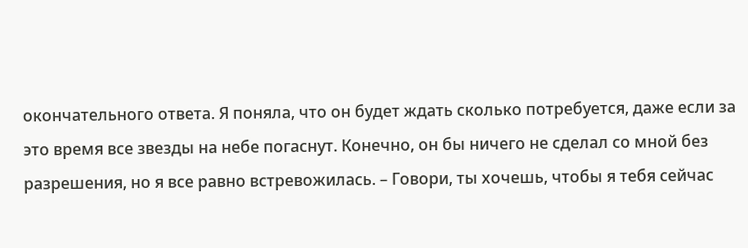окончательного ответа. Я поняла, что он будет ждать сколько потребуется, даже если за это время все звезды на небе погаснут. Конечно, он бы ничего не сделал со мной без разрешения, но я все равно встревожилась. – Говори, ты хочешь, чтобы я тебя сейчас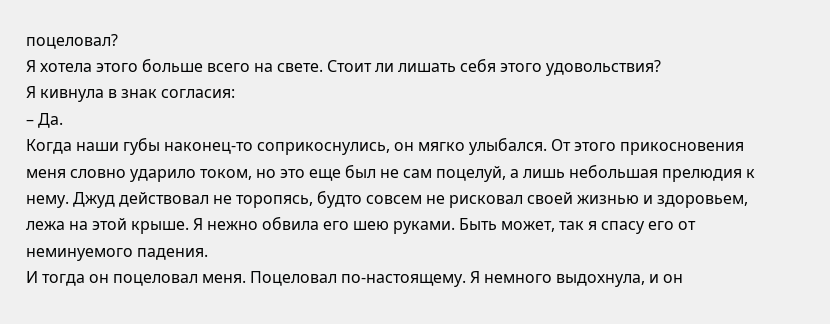поцеловал?
Я хотела этого больше всего на свете. Стоит ли лишать себя этого удовольствия?
Я кивнула в знак согласия:
– Да.
Когда наши губы наконец-то соприкоснулись, он мягко улыбался. От этого прикосновения меня словно ударило током, но это еще был не сам поцелуй, а лишь небольшая прелюдия к нему. Джуд действовал не торопясь, будто совсем не рисковал своей жизнью и здоровьем, лежа на этой крыше. Я нежно обвила его шею руками. Быть может, так я спасу его от неминуемого падения.
И тогда он поцеловал меня. Поцеловал по-настоящему. Я немного выдохнула, и он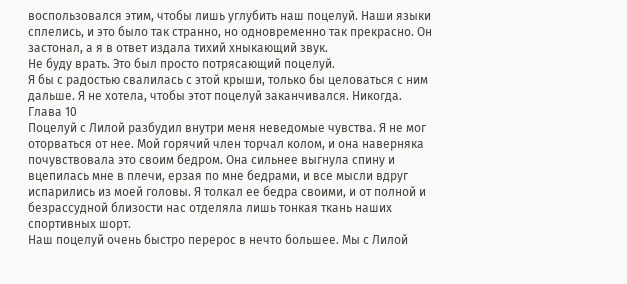воспользовался этим, чтобы лишь углубить наш поцелуй. Наши языки сплелись, и это было так странно, но одновременно так прекрасно. Он застонал, а я в ответ издала тихий хныкающий звук.
Не буду врать. Это был просто потрясающий поцелуй.
Я бы с радостью свалилась с этой крыши, только бы целоваться с ним дальше. Я не хотела, чтобы этот поцелуй заканчивался. Никогда.
Глава 10
Поцелуй с Лилой разбудил внутри меня неведомые чувства. Я не мог оторваться от нее. Мой горячий член торчал колом, и она наверняка почувствовала это своим бедром. Она сильнее выгнула спину и вцепилась мне в плечи, ерзая по мне бедрами, и все мысли вдруг испарились из моей головы. Я толкал ее бедра своими, и от полной и безрассудной близости нас отделяла лишь тонкая ткань наших спортивных шорт.
Наш поцелуй очень быстро перерос в нечто большее. Мы с Лилой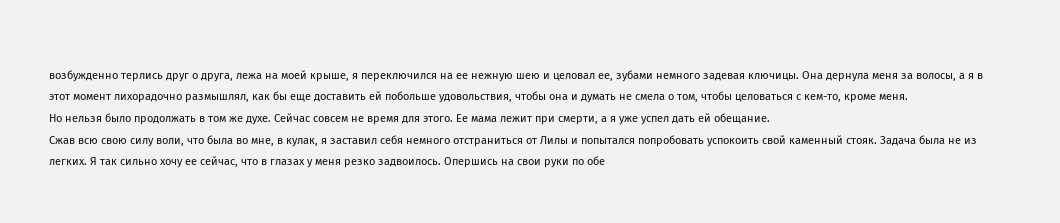возбужденно терлись друг о друга, лежа на моей крыше, я переключился на ее нежную шею и целовал ее, зубами немного задевая ключицы. Она дернула меня за волосы, а я в этот момент лихорадочно размышлял, как бы еще доставить ей побольше удовольствия, чтобы она и думать не смела о том, чтобы целоваться с кем-то, кроме меня.
Но нельзя было продолжать в том же духе. Сейчас совсем не время для этого. Ее мама лежит при смерти, а я уже успел дать ей обещание.
Сжав всю свою силу воли, что была во мне, в кулак, я заставил себя немного отстраниться от Лилы и попытался попробовать успокоить свой каменный стояк. Задача была не из легких. Я так сильно хочу ее сейчас, что в глазах у меня резко задвоилось. Опершись на свои руки по обе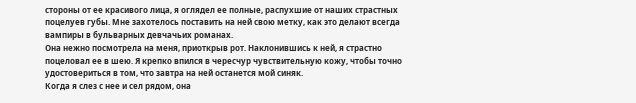стороны от ее красивого лица, я оглядел ее полные, распухшие от наших страстных поцелуев губы. Мне захотелось поставить на ней свою метку, как это делают всегда вампиры в бульварных девчачьих романах.
Она нежно посмотрела на меня, приоткрыв рот. Наклонившись к ней, я страстно поцеловал ее в шею. Я крепко впился в чересчур чувствительную кожу, чтобы точно удостовериться в том, что завтра на ней останется мой синяк.
Когда я слез с нее и сел рядом, она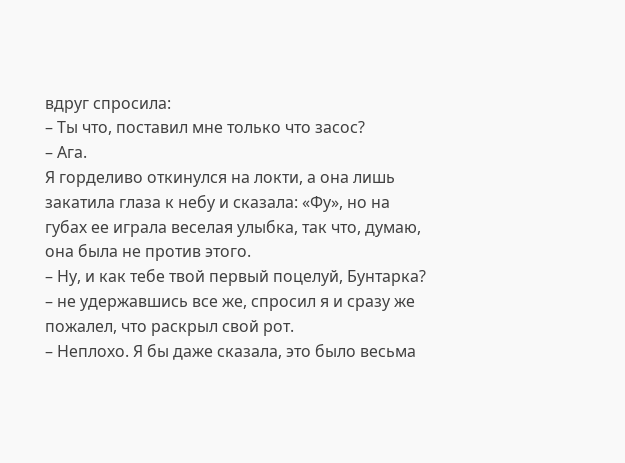вдруг спросила:
– Ты что, поставил мне только что засос?
– Ага.
Я горделиво откинулся на локти, а она лишь закатила глаза к небу и сказала: «Фу», но на губах ее играла веселая улыбка, так что, думаю, она была не против этого.
– Ну, и как тебе твой первый поцелуй, Бунтарка? – не удержавшись все же, спросил я и сразу же пожалел, что раскрыл свой рот.
– Неплохо. Я бы даже сказала, это было весьма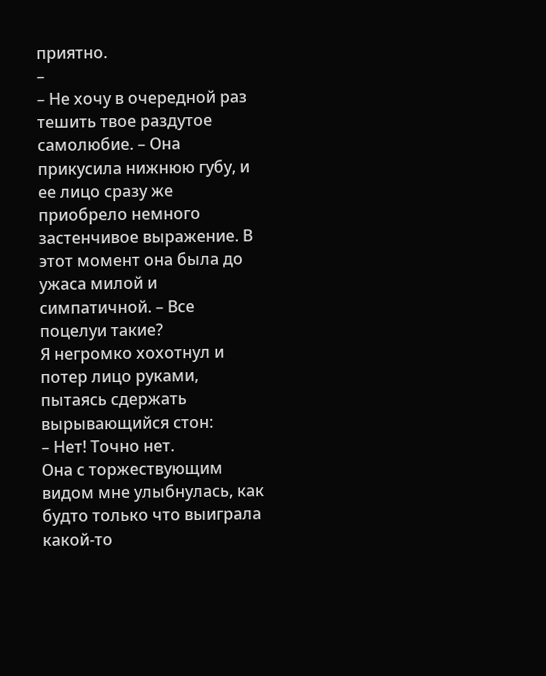приятно.
–
– Не хочу в очередной раз тешить твое раздутое самолюбие. – Она прикусила нижнюю губу, и ее лицо сразу же приобрело немного застенчивое выражение. В этот момент она была до ужаса милой и симпатичной. – Все поцелуи такие?
Я негромко хохотнул и потер лицо руками, пытаясь сдержать вырывающийся стон:
– Нет! Точно нет.
Она с торжествующим видом мне улыбнулась, как будто только что выиграла какой-то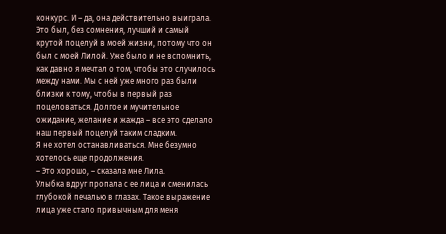конкурс. И – да, она действительно выиграла. Это был, без сомнения, лучший и самый крутой поцелуй в моей жизни, потому что он был с моей Лилой. Уже было и не вспомнить, как давно я мечтал о том, чтобы это случилось между нами. Мы с ней уже много раз были близки к тому, чтобы в первый раз поцеловаться. Долгое и мучительное ожидание, желание и жажда – все это сделало наш первый поцелуй таким сладким.
Я не хотел останавливаться. Мне безумно хотелось еще продолжения.
– Это хорошо, – сказала мне Лила.
Улыбка вдруг пропала с ее лица и сменилась глубокой печалью в глазах. Такое выражение лица уже стало привычным для меня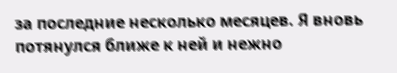за последние несколько месяцев. Я вновь потянулся ближе к ней и нежно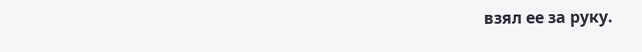взял ее за руку.